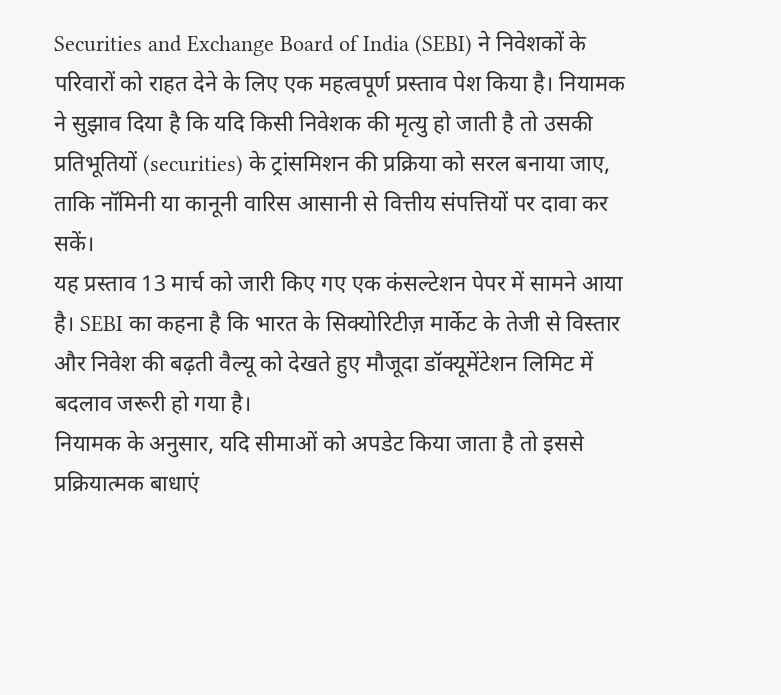Securities and Exchange Board of India (SEBI) ने निवेशकों के परिवारों को राहत देने के लिए एक महत्वपूर्ण प्रस्ताव पेश किया है। नियामक ने सुझाव दिया है कि यदि किसी निवेशक की मृत्यु हो जाती है तो उसकी प्रतिभूतियों (securities) के ट्रांसमिशन की प्रक्रिया को सरल बनाया जाए, ताकि नॉमिनी या कानूनी वारिस आसानी से वित्तीय संपत्तियों पर दावा कर सकें।
यह प्रस्ताव 13 मार्च को जारी किए गए एक कंसल्टेशन पेपर में सामने आया है। SEBI का कहना है कि भारत के सिक्योरिटीज़ मार्केट के तेजी से विस्तार और निवेश की बढ़ती वैल्यू को देखते हुए मौजूदा डॉक्यूमेंटेशन लिमिट में बदलाव जरूरी हो गया है।
नियामक के अनुसार, यदि सीमाओं को अपडेट किया जाता है तो इससे प्रक्रियात्मक बाधाएं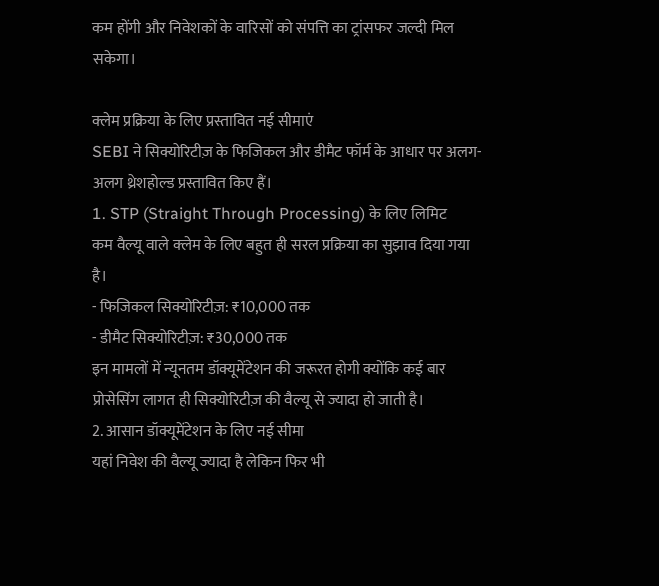कम होंगी और निवेशकों के वारिसों को संपत्ति का ट्रांसफर जल्दी मिल सकेगा।

क्लेम प्रक्रिया के लिए प्रस्तावित नई सीमाएं
SEBI ने सिक्योरिटीज़ के फिजिकल और डीमैट फॉर्म के आधार पर अलग-अलग थ्रेशहोल्ड प्रस्तावित किए हैं।
1. STP (Straight Through Processing) के लिए लिमिट
कम वैल्यू वाले क्लेम के लिए बहुत ही सरल प्रक्रिया का सुझाव दिया गया है।
- फिजिकल सिक्योरिटीज़: ₹10,000 तक
- डीमैट सिक्योरिटीज़: ₹30,000 तक
इन मामलों में न्यूनतम डॉक्यूमेंटेशन की जरूरत होगी क्योंकि कई बार प्रोसेसिंग लागत ही सिक्योरिटीज़ की वैल्यू से ज्यादा हो जाती है।
2. आसान डॉक्यूमेंटेशन के लिए नई सीमा
यहां निवेश की वैल्यू ज्यादा है लेकिन फिर भी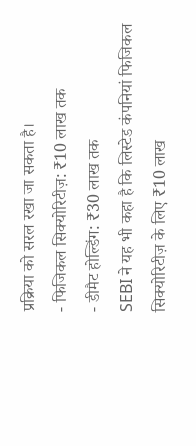प्रक्रिया को सरल रखा जा सकता है।
- फिजिकल सिक्योरिटीज़: ₹10 लाख तक
- डीमैट होल्डिंग: ₹30 लाख तक
SEBI ने यह भी कहा है कि लिस्टेड कंपनियां फिजिकल सिक्योरिटीज़ के लिए ₹10 लाख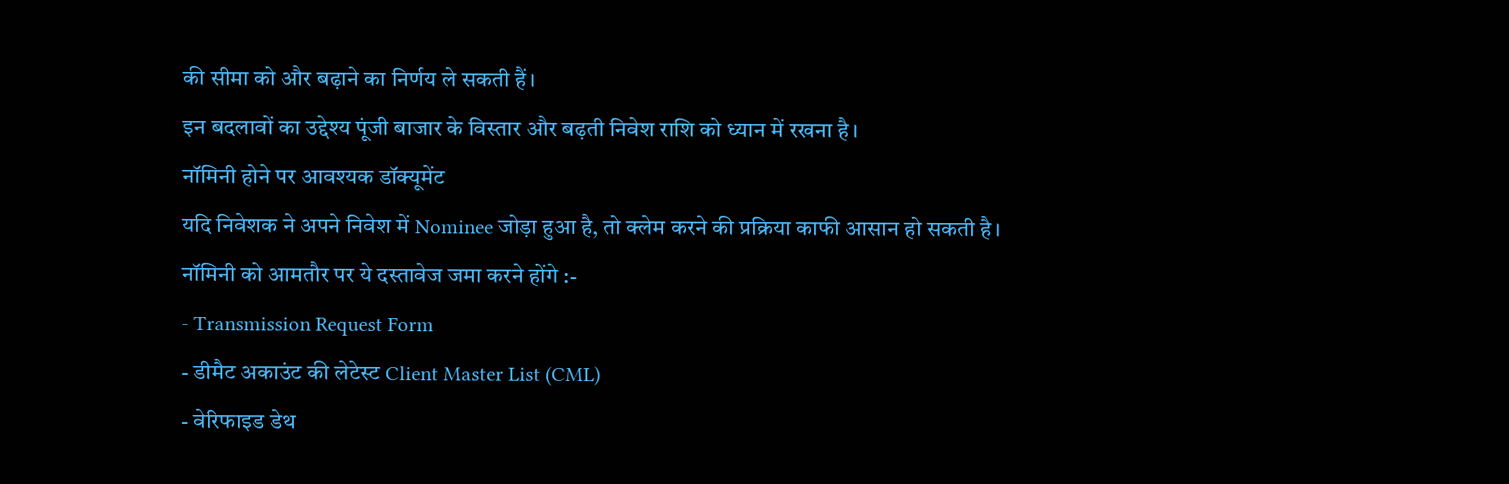की सीमा को और बढ़ाने का निर्णय ले सकती हैं।
इन बदलावों का उद्देश्य पूंजी बाजार के विस्तार और बढ़ती निवेश राशि को ध्यान में रखना है।
नॉमिनी होने पर आवश्यक डॉक्यूमेंट
यदि निवेशक ने अपने निवेश में Nominee जोड़ा हुआ है, तो क्लेम करने की प्रक्रिया काफी आसान हो सकती है।
नॉमिनी को आमतौर पर ये दस्तावेज जमा करने होंगे :-
- Transmission Request Form
- डीमैट अकाउंट की लेटेस्ट Client Master List (CML)
- वेरिफाइड डेथ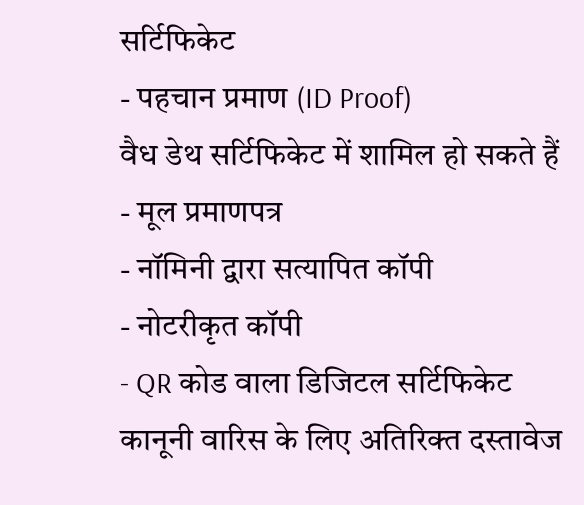सर्टिफिकेट
- पहचान प्रमाण (ID Proof)
वैध डेथ सर्टिफिकेट में शामिल हो सकते हैं
- मूल प्रमाणपत्र
- नॉमिनी द्वारा सत्यापित कॉपी
- नोटरीकृत कॉपी
- QR कोड वाला डिजिटल सर्टिफिकेट
कानूनी वारिस के लिए अतिरिक्त दस्तावेज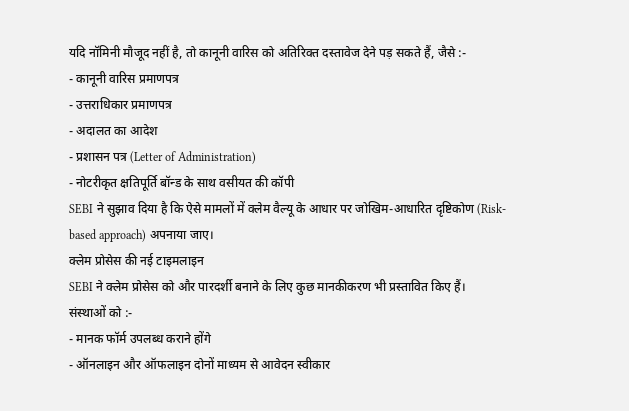यदि नॉमिनी मौजूद नहीं है, तो कानूनी वारिस को अतिरिक्त दस्तावेज देने पड़ सकते हैं, जैसे :-
- कानूनी वारिस प्रमाणपत्र
- उत्तराधिकार प्रमाणपत्र
- अदालत का आदेश
- प्रशासन पत्र (Letter of Administration)
- नोटरीकृत क्षतिपूर्ति बॉन्ड के साथ वसीयत की कॉपी
SEBI ने सुझाव दिया है कि ऐसे मामलों में क्लेम वैल्यू के आधार पर जोखिम-आधारित दृष्टिकोण (Risk-based approach) अपनाया जाए।
क्लेम प्रोसेस की नई टाइमलाइन
SEBI ने क्लेम प्रोसेस को और पारदर्शी बनाने के लिए कुछ मानकीकरण भी प्रस्तावित किए हैं।
संस्थाओं को :-
- मानक फॉर्म उपलब्ध कराने होंगे
- ऑनलाइन और ऑफलाइन दोनों माध्यम से आवेदन स्वीकार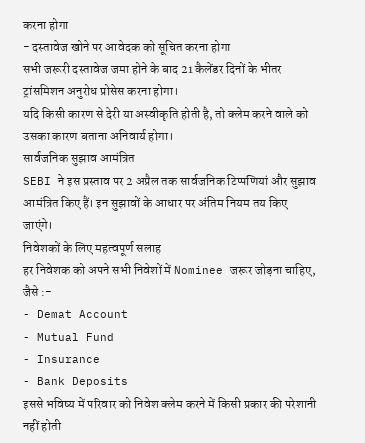करना होगा
- दस्तावेज खोने पर आवेदक को सूचित करना होगा
सभी जरूरी दस्तावेज जमा होने के बाद 21 कैलेंडर दिनों के भीतर ट्रांसमिशन अनुरोध प्रोसेस करना होगा।
यदि किसी कारण से देरी या अस्वीकृति होती है, तो क्लेम करने वाले को उसका कारण बताना अनिवार्य होगा।
सार्वजनिक सुझाव आमंत्रित
SEBI ने इस प्रस्ताव पर 2 अप्रैल तक सार्वजनिक टिप्पणियां और सुझाव आमंत्रित किए हैं। इन सुझावों के आधार पर अंतिम नियम तय किए जाएंगे।
निवेशकों के लिए महत्वपूर्ण सलाह
हर निवेशक को अपने सभी निवेशों में Nominee जरूर जोड़ना चाहिए, जैसे :-
- Demat Account
- Mutual Fund
- Insurance
- Bank Deposits
इससे भविष्य में परिवार को निवेश क्लेम करने में किसी प्रकार की परेशानी नहीं होती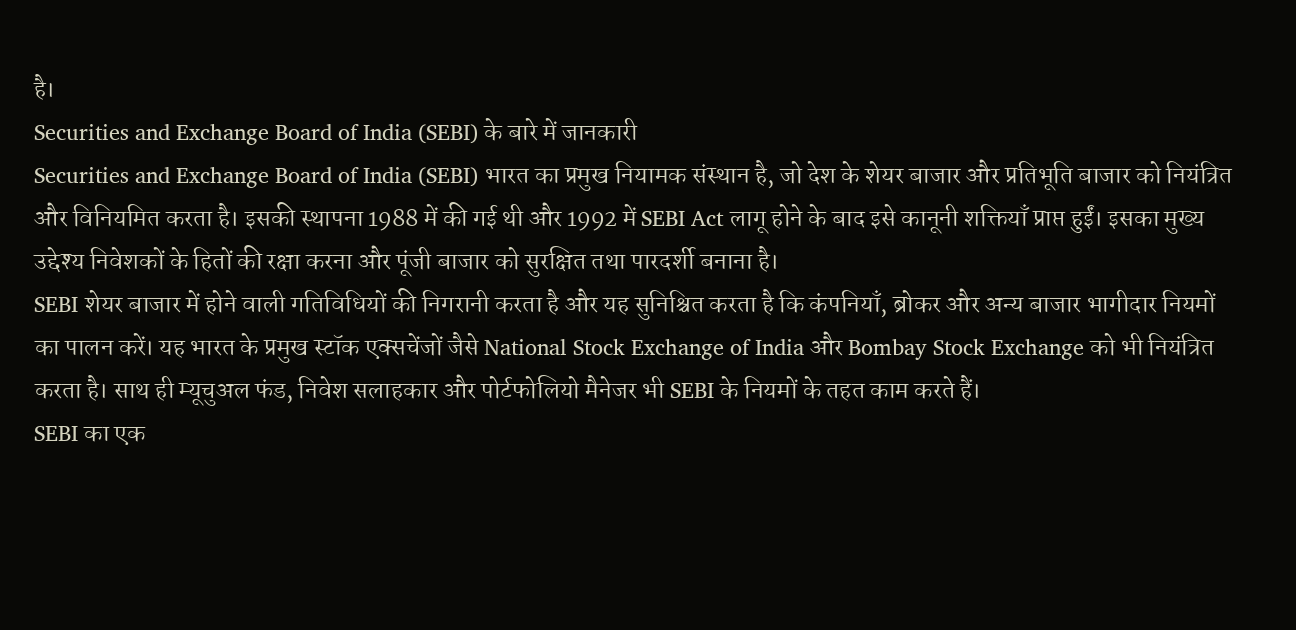है।
Securities and Exchange Board of India (SEBI) के बारे में जानकारी
Securities and Exchange Board of India (SEBI) भारत का प्रमुख नियामक संस्थान है, जो देश के शेयर बाजार और प्रतिभूति बाजार को नियंत्रित और विनियमित करता है। इसकी स्थापना 1988 में की गई थी और 1992 में SEBI Act लागू होने के बाद इसे कानूनी शक्तियाँ प्राप्त हुईं। इसका मुख्य उद्देश्य निवेशकों के हितों की रक्षा करना और पूंजी बाजार को सुरक्षित तथा पारदर्शी बनाना है।
SEBI शेयर बाजार में होने वाली गतिविधियों की निगरानी करता है और यह सुनिश्चित करता है कि कंपनियाँ, ब्रोकर और अन्य बाजार भागीदार नियमों का पालन करें। यह भारत के प्रमुख स्टॉक एक्सचेंजों जैसे National Stock Exchange of India और Bombay Stock Exchange को भी नियंत्रित करता है। साथ ही म्यूचुअल फंड, निवेश सलाहकार और पोर्टफोलियो मैनेजर भी SEBI के नियमों के तहत काम करते हैं।
SEBI का एक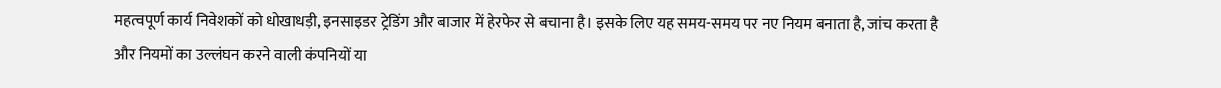महत्वपूर्ण कार्य निवेशकों को धोखाधड़ी, इनसाइडर ट्रेडिंग और बाजार में हेरफेर से बचाना है। इसके लिए यह समय-समय पर नए नियम बनाता है, जांच करता है और नियमों का उल्लंघन करने वाली कंपनियों या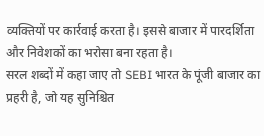व्यक्तियों पर कार्रवाई करता है। इससे बाजार में पारदर्शिता और निवेशकों का भरोसा बना रहता है।
सरल शब्दों में कहा जाए तो SEBI भारत के पूंजी बाजार का प्रहरी है, जो यह सुनिश्चित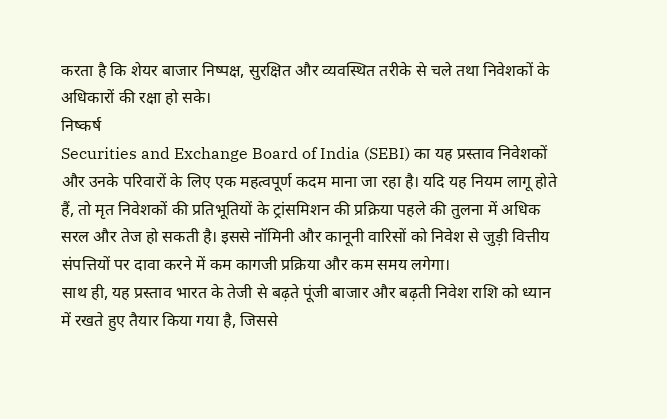करता है कि शेयर बाजार निष्पक्ष, सुरक्षित और व्यवस्थित तरीके से चले तथा निवेशकों के अधिकारों की रक्षा हो सके।
निष्कर्ष
Securities and Exchange Board of India (SEBI) का यह प्रस्ताव निवेशकों और उनके परिवारों के लिए एक महत्वपूर्ण कदम माना जा रहा है। यदि यह नियम लागू होते हैं, तो मृत निवेशकों की प्रतिभूतियों के ट्रांसमिशन की प्रक्रिया पहले की तुलना में अधिक सरल और तेज हो सकती है। इससे नॉमिनी और कानूनी वारिसों को निवेश से जुड़ी वित्तीय संपत्तियों पर दावा करने में कम कागजी प्रक्रिया और कम समय लगेगा।
साथ ही, यह प्रस्ताव भारत के तेजी से बढ़ते पूंजी बाजार और बढ़ती निवेश राशि को ध्यान में रखते हुए तैयार किया गया है, जिससे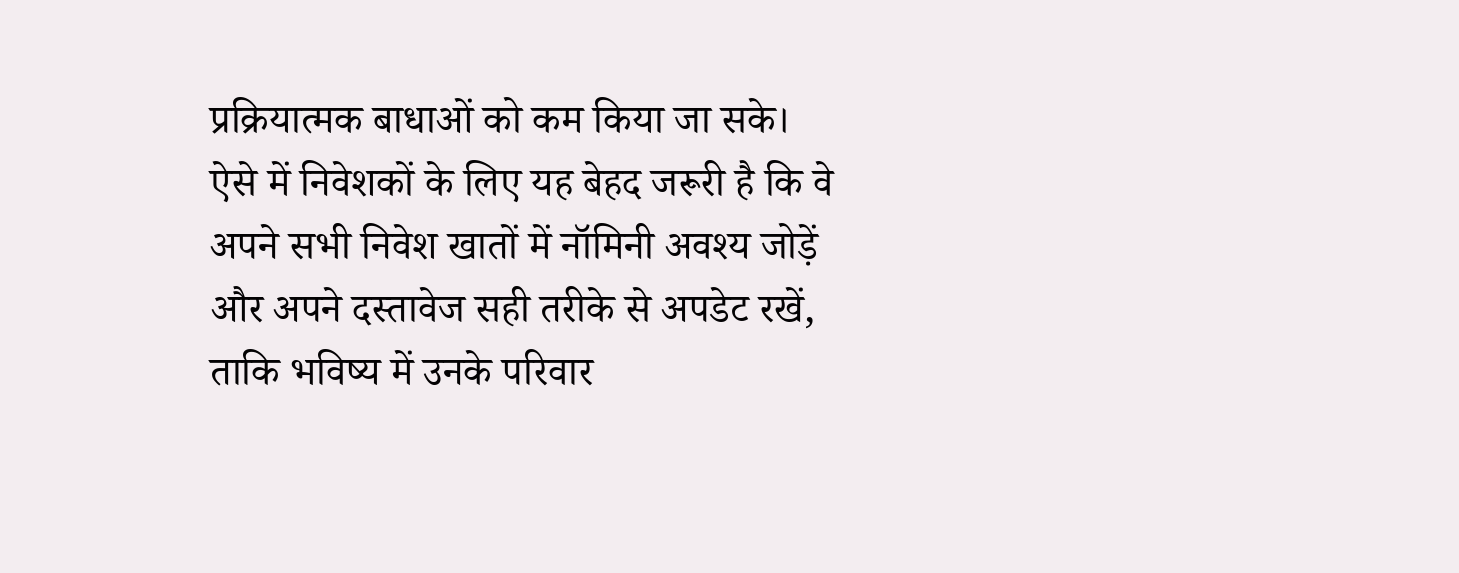प्रक्रियात्मक बाधाओं को कम किया जा सके।
ऐसे में निवेशकों के लिए यह बेहद जरूरी है कि वे अपने सभी निवेश खातों में नॉमिनी अवश्य जोड़ें और अपने दस्तावेज सही तरीके से अपडेट रखें, ताकि भविष्य में उनके परिवार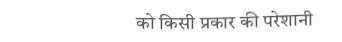को किसी प्रकार की परेशानी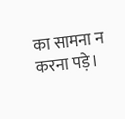का सामना न करना पड़े।